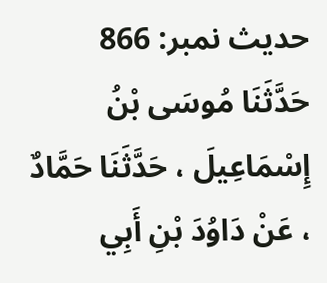حدیث نمبر: 866
حَدَّثَنَا مُوسَى بْنُ إِسْمَاعِيلَ ، حَدَّثَنَا حَمَّادٌ ، عَنْ دَاوُدَ بْنِ أَبِي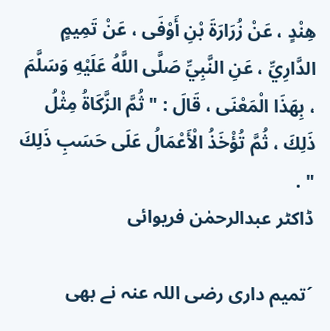هِنْدٍ ، عَنْ زُرَارَةَ بْنِ أَوْفَى ، عَنْ تَمِيمٍ الدَّارِيِّ ، عَنِ النَّبِيِّ صَلَّى اللَّهُ عَلَيْهِ وَسَلَّمَ ، بِهَذَا الْمَعْنَى ، قَالَ : " ثُمَّ الزَّكَاةُ مِثْلُ ذَلِكَ ، ثُمَّ تُؤْخَذُ الْأَعْمَالُ عَلَى حَسَبِ ذَلِكَ " .
ڈاکٹر عبدالرحمٰن فریوائی

´تمیم داری رضی اللہ عنہ نے بھی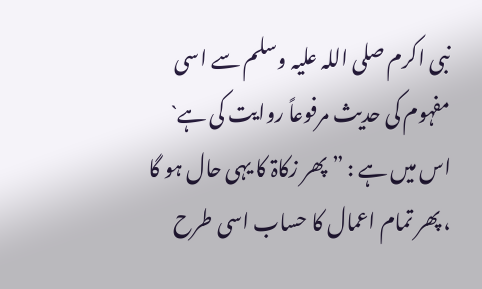نبی اکرم صلی اللہ علیہ وسلم سے اسی مفہوم کی حدیث مرفوعاً روایت کی ہے` اس میں ہے : ” پھر زکاۃ کا یہی حال ہو گا ، پھر تمام اعمال کا حساب اسی طرح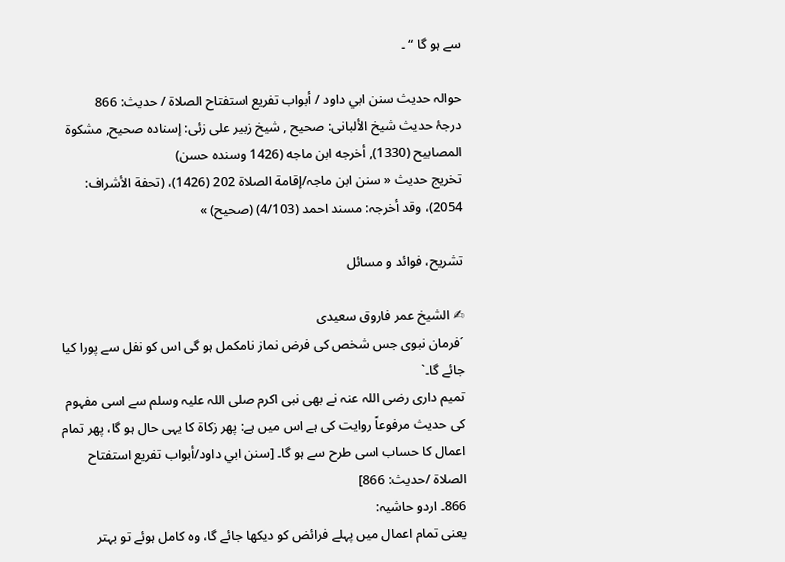سے ہو گا “ ۔

حوالہ حدیث سنن ابي داود / أبواب تفريع استفتاح الصلاة / حدیث: 866
درجۂ حدیث شیخ الألبانی: صحيح , شیخ زبیر علی زئی: إسناده صحيح, مشكوة المصابيح (1330), أخرجه ابن ماجه (1426 وسنده حسن)
تخریج حدیث « سنن ابن ماجہ/إقامة الصلاة 202 (1426)، (تحفة الأشراف: 2054)، وقد أخرجہ: مسند احمد (4/103) (صحیح) »

تشریح، فوائد و مسائل

✍ الشیخ عمر فاروق سعیدی
´فرمان نبوی جس شخص کی فرض نماز نامکمل ہو گی اس کو نفل سے پورا کیا جائے گا۔`
تمیم داری رضی اللہ عنہ نے بھی نبی اکرم صلی اللہ علیہ وسلم سے اسی مفہوم کی حدیث مرفوعاً روایت کی ہے اس میں ہے: پھر زکاۃ کا یہی حال ہو گا، پھر تمام اعمال کا حساب اسی طرح سے ہو گا۔ [سنن ابي داود/أبواب تفريع استفتاح الصلاة /حدیث: 866]
866۔ اردو حاشیہ:
یعنی تمام اعمال میں پہلے فرائض کو دیکھا جائے گا، وہ کامل ہوئے تو بہتر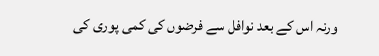ورنہ اس کے بعد نوافل سے فرضوں کی کمی پوری کی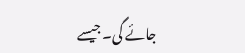جائے گی۔ جیسے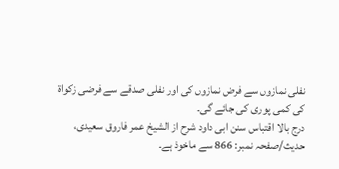نفلی نمازوں سے فرض نمازوں کی اور نفلی صدقے سے فرضی زکواۃ کی کمی پوری کی جائے گی۔
درج بالا اقتباس سنن ابی داود شرح از الشیخ عمر فاروق سعیدی، حدیث/صفحہ نمبر: 866 سے ماخوذ ہے۔